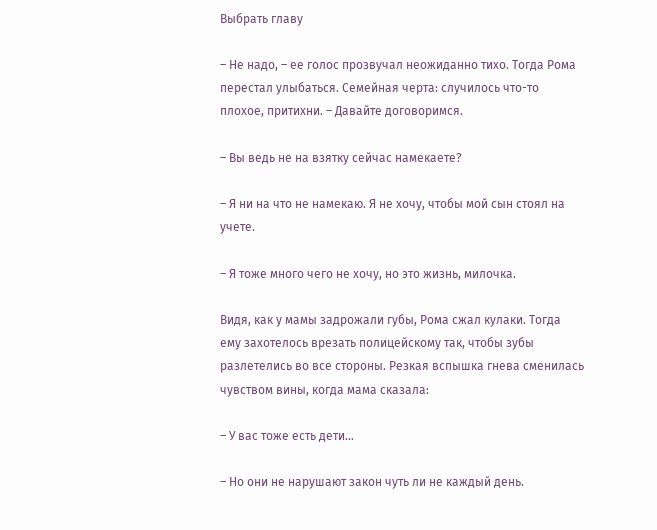Выбрать главу

– Не надо, – ее голос прозвучал неожиданно тихо. Тогда Рома перестал улыбаться. Семейная черта: случилось что-то плохое, притихни. – Давайте договоримся.

– Вы ведь не на взятку сейчас намекаете?

– Я ни на что не намекаю. Я не хочу, чтобы мой сын стоял на учете.

– Я тоже много чего не хочу, но это жизнь, милочка.

Видя, как у мамы задрожали губы, Рома сжал кулаки. Тогда ему захотелось врезать полицейскому так, чтобы зубы разлетелись во все стороны. Резкая вспышка гнева сменилась чувством вины, когда мама сказала:

– У вас тоже есть дети…

– Но они не нарушают закон чуть ли не каждый день.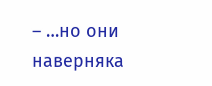– …но они наверняка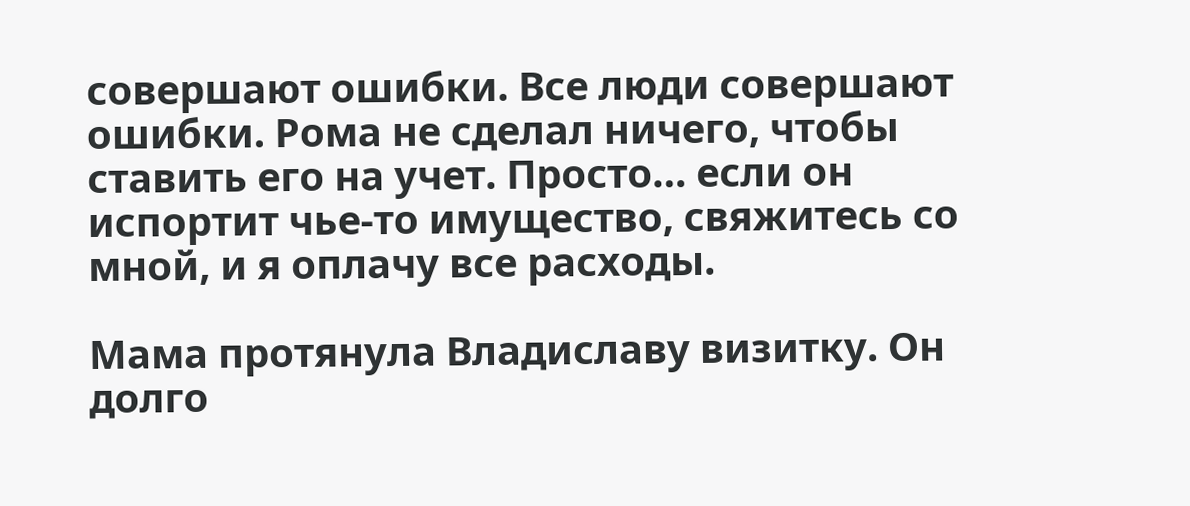совершают ошибки. Все люди совершают ошибки. Рома не сделал ничего, чтобы ставить его на учет. Просто… если он испортит чье-то имущество, свяжитесь со мной, и я оплачу все расходы.

Мама протянула Владиславу визитку. Он долго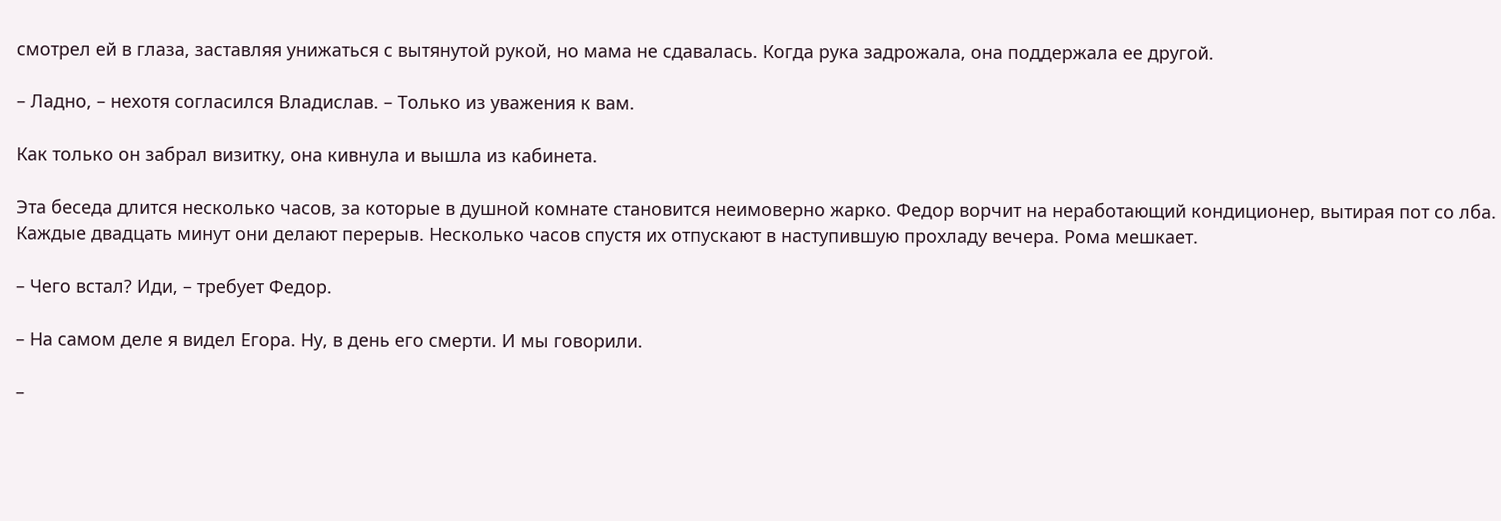смотрел ей в глаза, заставляя унижаться с вытянутой рукой, но мама не сдавалась. Когда рука задрожала, она поддержала ее другой.

– Ладно, – нехотя согласился Владислав. – Только из уважения к вам.

Как только он забрал визитку, она кивнула и вышла из кабинета.

Эта беседа длится несколько часов, за которые в душной комнате становится неимоверно жарко. Федор ворчит на неработающий кондиционер, вытирая пот со лба. Каждые двадцать минут они делают перерыв. Несколько часов спустя их отпускают в наступившую прохладу вечера. Рома мешкает.

– Чего встал? Иди, – требует Федор.

– На самом деле я видел Егора. Ну, в день его смерти. И мы говорили.

–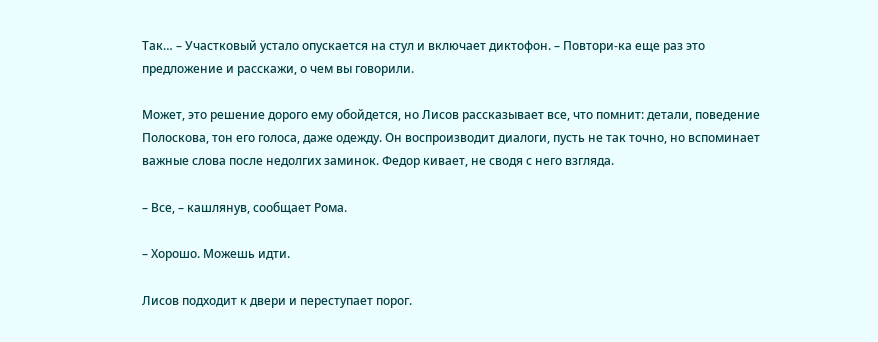Так… – Участковый устало опускается на стул и включает диктофон. – Повтори-ка еще раз это предложение и расскажи, о чем вы говорили.

Может, это решение дорого ему обойдется, но Лисов рассказывает все, что помнит: детали, поведение Полоскова, тон его голоса, даже одежду. Он воспроизводит диалоги, пусть не так точно, но вспоминает важные слова после недолгих заминок. Федор кивает, не сводя с него взгляда.

– Все, – кашлянув, сообщает Рома.

– Хорошо. Можешь идти.

Лисов подходит к двери и переступает порог.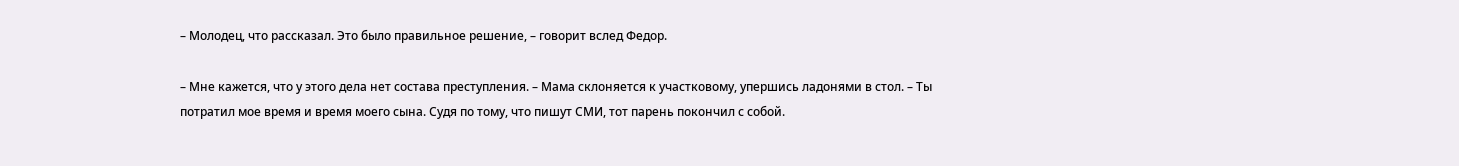– Молодец, что рассказал. Это было правильное решение, – говорит вслед Федор.

– Мне кажется, что у этого дела нет состава преступления. – Мама склоняется к участковому, упершись ладонями в стол. – Ты потратил мое время и время моего сына. Судя по тому, что пишут СМИ, тот парень покончил с собой.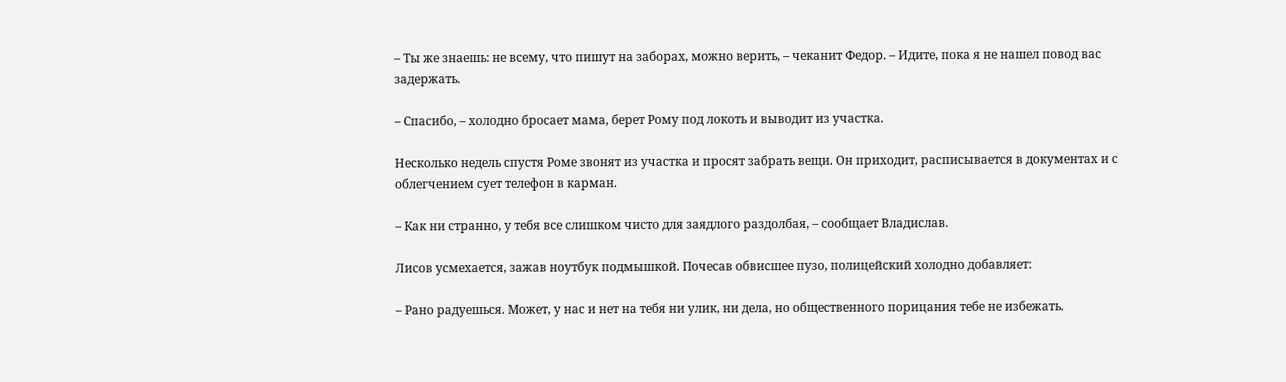– Ты же знаешь: не всему, что пишут на заборах, можно верить, – чеканит Федор. – Идите, пока я не нашел повод вас задержать.

– Спасибо, – холодно бросает мама, берет Рому под локоть и выводит из участка.

Несколько недель спустя Роме звонят из участка и просят забрать вещи. Он приходит, расписывается в документах и с облегчением сует телефон в карман.

– Как ни странно, у тебя все слишком чисто для заядлого раздолбая, – сообщает Владислав.

Лисов усмехается, зажав ноутбук подмышкой. Почесав обвисшее пузо, полицейский холодно добавляет:

– Рано радуешься. Может, у нас и нет на тебя ни улик, ни дела, но общественного порицания тебе не избежать.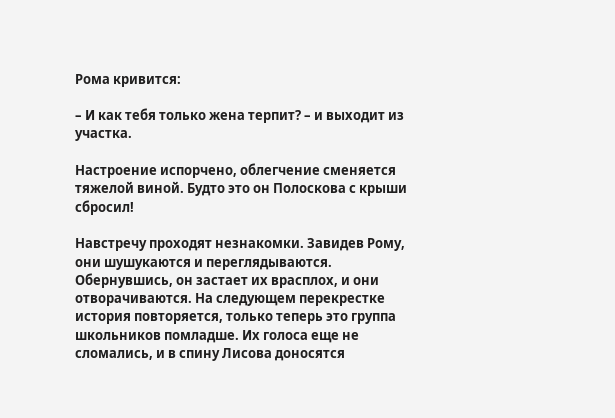Рома кривится:

– И как тебя только жена терпит? – и выходит из участка.

Настроение испорчено, облегчение сменяется тяжелой виной. Будто это он Полоскова с крыши сбросил!

Навстречу проходят незнакомки. Завидев Рому, они шушукаются и переглядываются. Обернувшись, он застает их врасплох, и они отворачиваются. На следующем перекрестке история повторяется, только теперь это группа школьников помладше. Их голоса еще не сломались, и в спину Лисова доносятся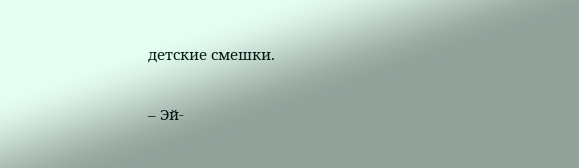детские смешки.

– Эй-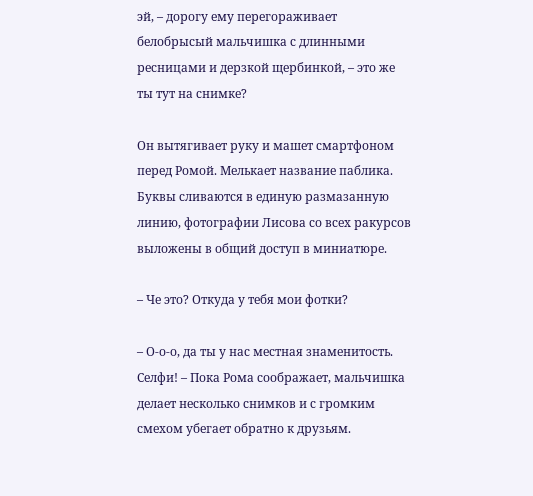эй, – дорогу ему перегораживает белобрысый мальчишка с длинными ресницами и дерзкой щербинкой, – это же ты тут на снимке?

Он вытягивает руку и машет смартфоном перед Ромой. Мелькает название паблика. Буквы сливаются в единую размазанную линию, фотографии Лисова со всех ракурсов выложены в общий доступ в миниатюре.

– Че это? Откуда у тебя мои фотки?

– О-о-о, да ты у нас местная знаменитость. Селфи! – Пока Рома соображает, мальчишка делает несколько снимков и с громким смехом убегает обратно к друзьям.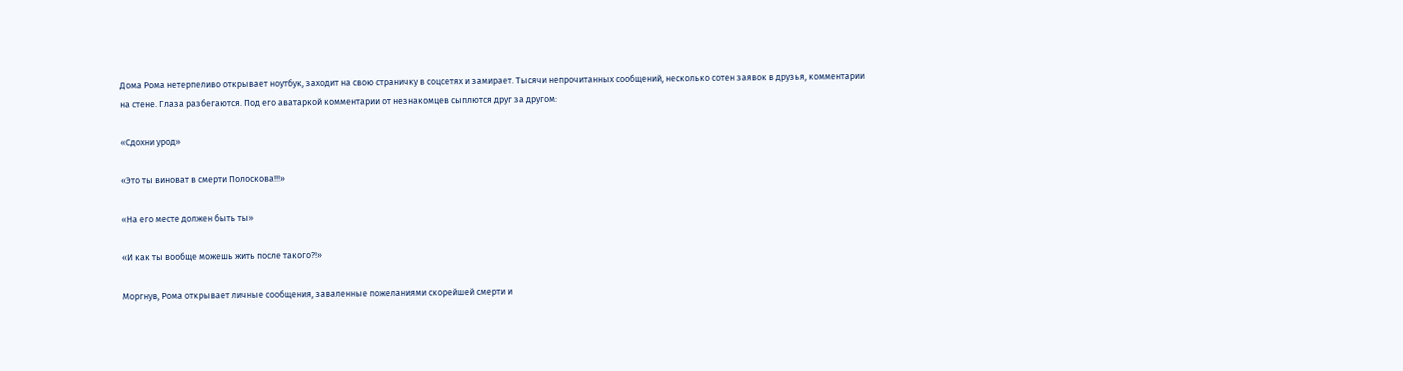Дома Рома нетерпеливо открывает ноутбук, заходит на свою страничку в соцсетях и замирает. Тысячи непрочитанных сообщений, несколько сотен заявок в друзья, комментарии на стене. Глаза разбегаются. Под его аватаркой комментарии от незнакомцев сыплются друг за другом:

«Сдохни урод»

«Это ты виноват в смерти Полоскова!!!»

«На его месте должен быть ты»

«И как ты вообще можешь жить после такого?!»

Моргнув, Рома открывает личные сообщения, заваленные пожеланиями скорейшей смерти и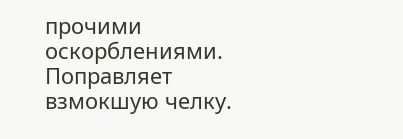прочими оскорблениями. Поправляет взмокшую челку.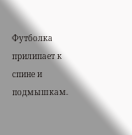Футболка прилипает к спине и подмышкам.